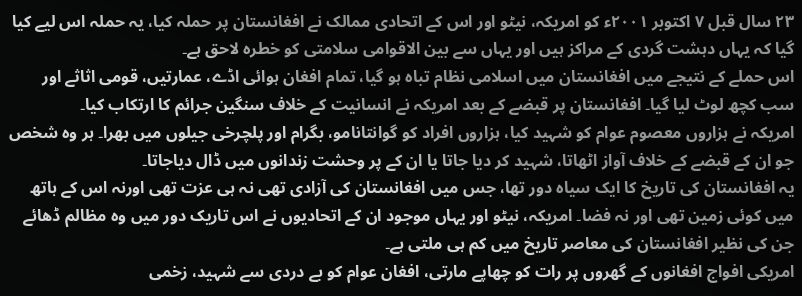۲۳ سال قبل ۷ اکتوبر ۲۰۰۱ء کو امریکہ، نیٹو اور اس کے اتحادی ممالک نے افغانستان پر حملہ کیا، یہ حملہ اس لیے کیا گیا کہ یہاں دہشت گردی کے مراکز ہیں اور یہاں سے بین الاقوامی سلامتی کو خطرہ لاحق ہے۔
اس حملے کے نتیجے میں افغانستان میں اسلامی نظام تباہ ہو گیا، تمام افغان ہوائی اڈے، عمارتیں، قومی اثاثے اور سب کچھ لوٹ لیا گیا۔ افغانستان پر قبضے کے بعد امریکہ نے انسانیت کے خلاف سنگین جرائم کا ارتکاب کیا۔
امریکہ نے ہزاروں معصوم عوام کو شہید کیا، ہزاروں افراد کو گوانتانامو، بگرام اور پلچرخی جیلوں میں بھرا۔ ہر وہ شخص جو ان کے قبضے کے خلاف آواز اٹھاتا، شہید کر دیا جاتا یا ان کے پر وحشت زندانوں میں ڈال دیاجاتا۔
یہ افغانستان کی تاریخ کا ایک سیاہ دور تھا، جس میں افغانستان کی آزادی تھی نہ ہی عزت تھی اورنہ اس کے ہاتھ میں کوئی زمین تھی اور نہ فضا۔ امریکہ، نیٹو اور یہاں موجود ان کے اتحادیوں نے اس تاریک دور میں وہ مظالم ڈھائے جن کی نظیر افغانستان کی معاصر تاریخ میں کم ہی ملتی ہے۔
امریکی افواج افغانوں کے گھروں پر رات کو چھاپے مارتی، افغان عوام کو بے دردی سے شہید، زخمی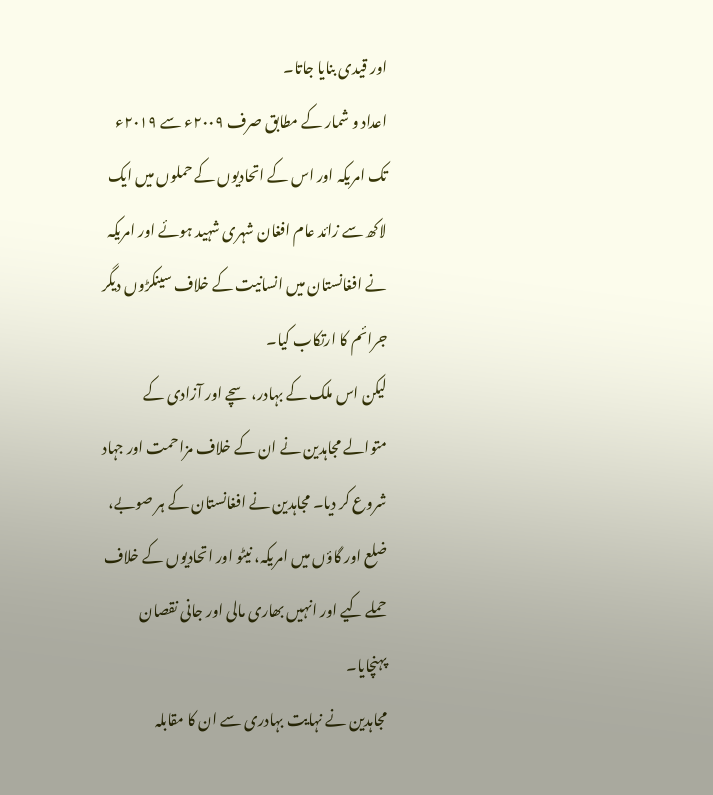اور قیدی بنایا جاتا۔
اعداد و شمار کے مطابق صرف ۲۰۰۹ء سے ۲۰۱۹ء تک امریکہ اور اس کے اتحادیوں کے حملوں میں ایک لاکھ سے زائد عام افغان شہری شہید ہوئے اور امریکہ نے افغانستان میں انسانیت کے خلاف سینکڑوں دیگر جرائم کا ارتکاب کیا۔
لیکن اس ملک کے بہادر، سچے اور آزادی کے متوالے مجاہدین نے ان کے خلاف مزاحمت اور جہاد شروع کر دیا۔ مجاہدین نے افغانستان کے ہر صوبے، ضلع اور گاؤں میں امریکہ، نیٹو اور اتحادیوں کے خلاف حملے کیے اور انہیں بھاری مالی اور جانی نقصان پہنچایا۔
مجاہدین نے نہایت بہادری سے ان کا مقابلہ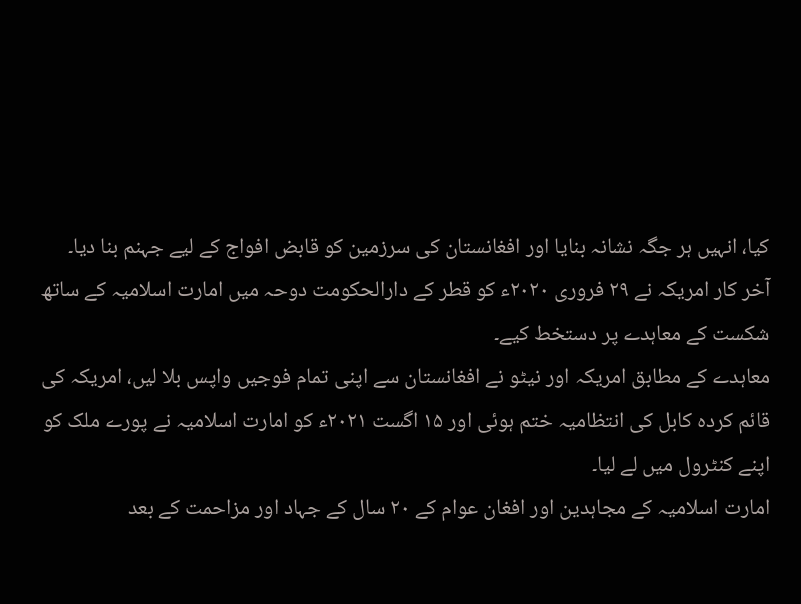کیا، انہیں ہر جگہ نشانہ بنایا اور افغانستان کی سرزمین کو قابض افواج کے لیے جہنم بنا دیا۔
آخر کار امریکہ نے ۲۹ فروری ۲۰۲۰ء کو قطر کے دارالحکومت دوحہ میں امارت اسلامیہ کے ساتھ شکست کے معاہدے پر دستخط کیے۔
معاہدے کے مطابق امریکہ اور نیٹو نے افغانستان سے اپنی تمام فوجیں واپس بلا لیں، امریکہ کی قائم کردہ کابل کی انتظامیہ ختم ہوئی اور ۱۵ اگست ۲۰۲۱ء کو امارت اسلامیہ نے پورے ملک کو اپنے کنٹرول میں لے لیا۔
امارت اسلامیہ کے مجاہدین اور افغان عوام کے ۲۰ سال کے جہاد اور مزاحمت کے بعد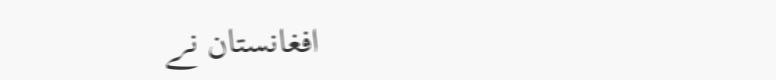افغانستان نے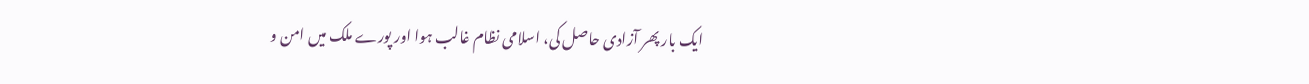ایک بار پھر آزادی حاصل کی، اسلامی نظام غالب ہوا اور پورے ملک میں امن و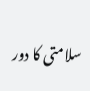سلامتی کا دور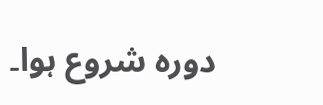دورہ شروع ہوا۔